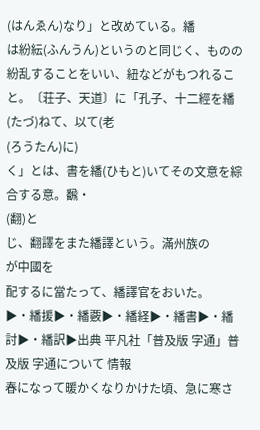(はんゑん)なり」と改めている。繙
は紛紜(ふんうん)というのと同じく、ものの紛乱することをいい、紐などがもつれること。〔荘子、天道〕に「孔子、十二經を繙(たづ)ねて、以て(老
(ろうたん)に)
く」とは、書を繙(ひもと)いてその文意を綜合する意。飜・
(翻)と
じ、翻譯をまた繙譯という。滿州族の
が中國を
配するに當たって、繙譯官をおいた。
▶・繙援▶・繙覈▶・繙経▶・繙書▶・繙討▶・繙訳▶出典 平凡社「普及版 字通」普及版 字通について 情報
春になって暖かくなりかけた頃、急に寒さ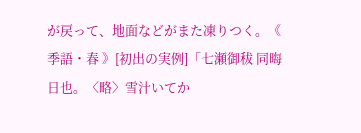が戻って、地面などがまた凍りつく。《 季語・春 》[初出の実例]「七瀬御秡 同晦日也。〈略〉雪汁いてか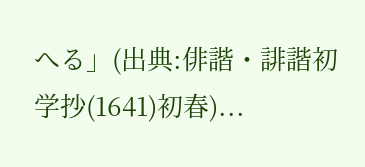へる」(出典:俳諧・誹諧初学抄(1641)初春)...